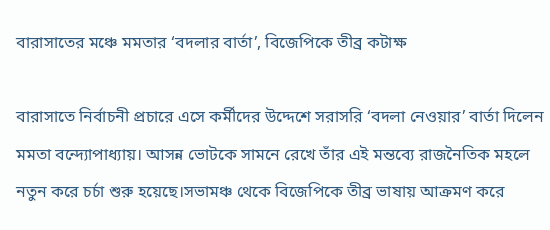বারাসাতের মঞ্চে মমতার ‘বদলার বার্তা’, বিজেপিকে তীব্র কটাক্ষ

বারাসাতে নির্বাচনী প্রচারে এসে কর্মীদের উদ্দেশে সরাসরি ‘বদলা নেওয়ার’ বার্তা দিলেন মমতা বন্দ্যোপাধ্যায়। আসন্ন ভোটকে সামনে রেখে তাঁর এই মন্তব্যে রাজনৈতিক মহলে নতুন করে চর্চা শুরু হয়েছে।সভামঞ্চ থেকে বিজেপিকে তীব্র ভাষায় আক্রমণ করে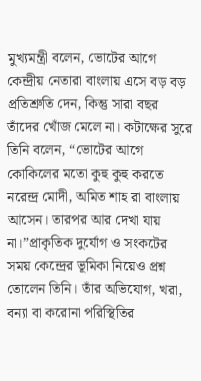মুখ্যমন্ত্রী বলেন, ভোটের আগে কেন্দ্রীয় নেতারা বাংলায় এসে বড় বড় প্রতিশ্রুতি দেন, কিন্তু সারা বছর তাঁদের খোঁজ মেলে না। কটাক্ষের সুরে তিনি বলেন, “ভোটের আগে কোকিলের মতো কুহু কুহু করতে নরেন্দ্র মোদী, অমিত শাহ রা বাংলায় আসেন। তারপর আর দেখা যায় না।”প্রাকৃতিক দুর্যোগ ও সংকটের সময় কেন্দ্রের ভূমিকা নিয়েও প্রশ্ন তোলেন তিনি। তাঁর অভিযোগ, খরা, বন্যা বা করোনা পরিস্থিতির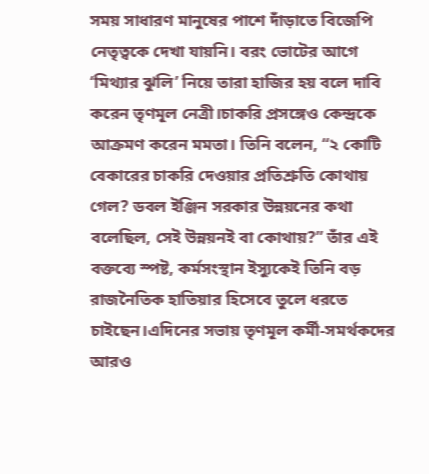সময় সাধারণ মানুষের পাশে দাঁড়াতে বিজেপি নেতৃত্বকে দেখা যায়নি। বরং ভোটের আগে ‘মিথ্যার ঝুলি’ নিয়ে তারা হাজির হয় বলে দাবি করেন তৃণমূল নেত্রী।চাকরি প্রসঙ্গেও কেন্দ্রকে আক্রমণ করেন মমতা। তিনি বলেন, “২ কোটি বেকারের চাকরি দেওয়ার প্রতিশ্রুতি কোথায় গেল? ডবল ইঞ্জিন সরকার উন্নয়নের কথা বলেছিল, সেই উন্নয়নই বা কোথায়?” তাঁর এই বক্তব্যে স্পষ্ট, কর্মসংস্থান ইস্যুকেই তিনি বড় রাজনৈতিক হাতিয়ার হিসেবে তুলে ধরতে চাইছেন।এদিনের সভায় তৃণমূল কর্মী-সমর্থকদের আরও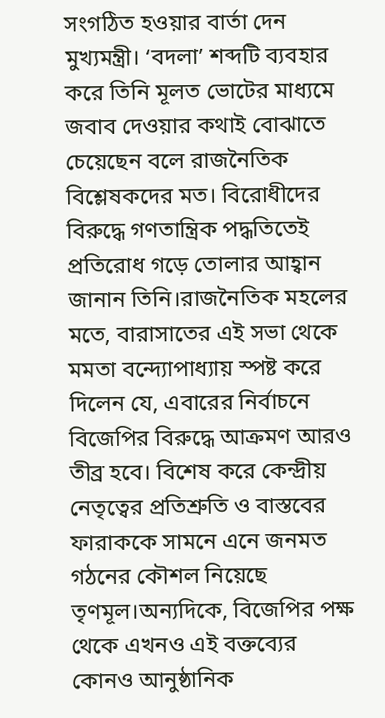সংগঠিত হওয়ার বার্তা দেন মুখ্যমন্ত্রী। ‘বদলা’ শব্দটি ব্যবহার করে তিনি মূলত ভোটের মাধ্যমে জবাব দেওয়ার কথাই বোঝাতে চেয়েছেন বলে রাজনৈতিক বিশ্লেষকদের মত। বিরোধীদের বিরুদ্ধে গণতান্ত্রিক পদ্ধতিতেই প্রতিরোধ গড়ে তোলার আহ্বান জানান তিনি।রাজনৈতিক মহলের মতে, বারাসাতের এই সভা থেকে মমতা বন্দ্যোপাধ্যায় স্পষ্ট করে দিলেন যে, এবারের নির্বাচনে বিজেপির বিরুদ্ধে আক্রমণ আরও তীব্র হবে। বিশেষ করে কেন্দ্রীয় নেতৃত্বের প্রতিশ্রুতি ও বাস্তবের ফারাককে সামনে এনে জনমত গঠনের কৌশল নিয়েছে তৃণমূল।অন্যদিকে, বিজেপির পক্ষ থেকে এখনও এই বক্তব্যের কোনও আনুষ্ঠানিক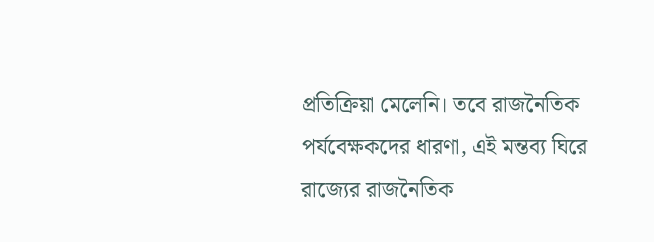প্রতিক্রিয়া মেলেনি। তবে রাজনৈতিক পর্যবেক্ষকদের ধারণা, এই মন্তব্য ঘিরে রাজ্যের রাজনৈতিক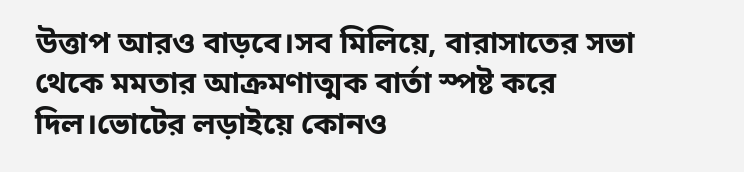উত্তাপ আরও বাড়বে।সব মিলিয়ে, বারাসাতের সভা থেকে মমতার আক্রমণাত্মক বার্তা স্পষ্ট করে দিল।ভোটের লড়াইয়ে কোনও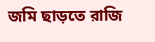জমি ছাড়তে রাজি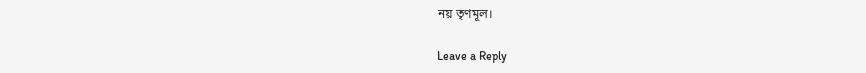নয় তৃণমূল।

Leave a Reply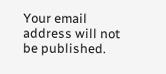Your email address will not be published.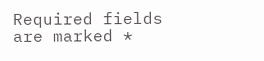Required fields are marked *